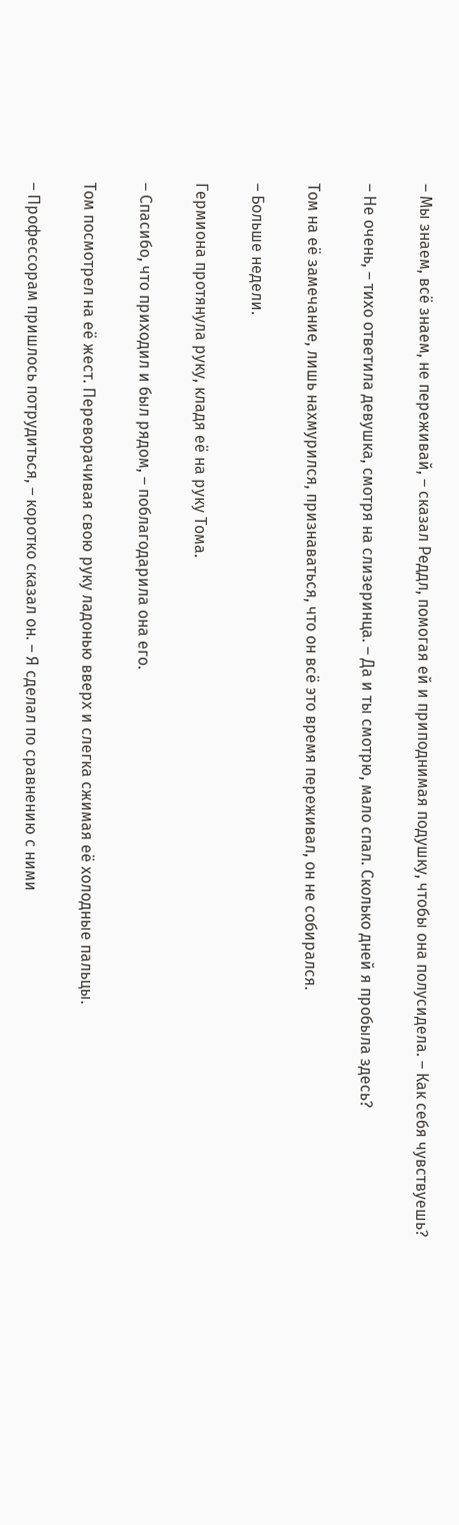– Мы знаем, всё знаем, не переживай, – сказал Реддл, помогая ей и приподнимая подушку, чтобы она полусидела. – Как себя чувствуешь?

– Не очень, – тихо ответила девушка, смотря на слизеринца. – Да и ты смотрю, мало спал. Сколько дней я пробыла здесь?

Том на её замечание, лишь нахмурился, признаваться, что он всё это время переживал, он не собирался.

– Больше недели.

Гермиона протянула руку, кладя её на руку Тома.

– Спасибо, что приходил и был рядом, – поблагодарила она его.

Том посмотрел на её жест. Переворачивая свою руку ладонью вверх и слегка сжимая её холодные пальцы.

– Профессорам пришлось потрудиться, – коротко сказал он. – Я сделал по сравнению с ними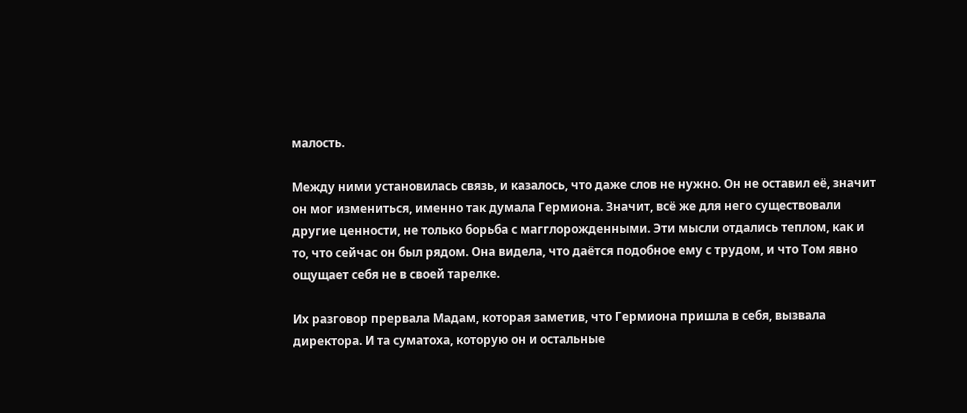малость.

Между ними установилась связь, и казалось, что даже слов не нужно. Он не оставил её, значит он мог измениться, именно так думала Гермиона. Значит, всё же для него существовали другие ценности, не только борьба с магглорожденными. Эти мысли отдались теплом, как и то, что сейчас он был рядом. Она видела, что даётся подобное ему с трудом, и что Том явно ощущает себя не в своей тарелке.

Их разговор прервала Мадам, которая заметив, что Гермиона пришла в себя, вызвала директора. И та суматоха, которую он и остальные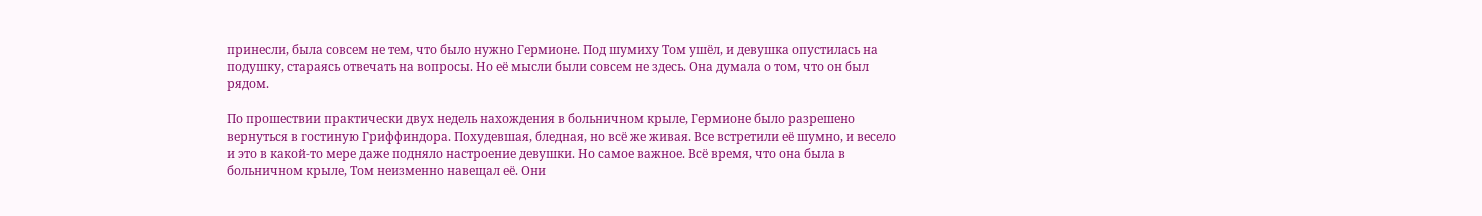принесли, была совсем не тем, что было нужно Гермионе. Под шумиху Том ушёл, и девушка опустилась на подушку, стараясь отвечать на вопросы. Но её мысли были совсем не здесь. Она думала о том, что он был рядом.

По прошествии практически двух недель нахождения в больничном крыле, Гермионе было разрешено вернуться в гостиную Гриффиндора. Похудевшая, бледная, но всё же живая. Все встретили её шумно, и весело и это в какой-то мере даже подняло настроение девушки. Но самое важное. Всё время, что она была в больничном крыле, Том неизменно навещал её. Они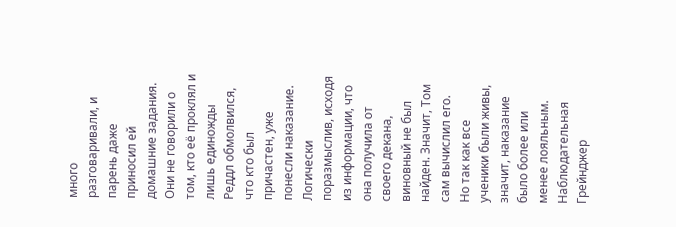много разговаривали, и парень даже приносил ей домашние задания. Они не говорили о том, кто её проклял и лишь единожды Реддл обмолвился, что кто был причастен, уже понесли наказание. Логически поразмыслив, исходя из информации, что она получила от своего декана, виновный не был найден. Значит, Том сам вычислил его. Но так как все ученики были живы, значит, наказание было более или менее лояльным. Наблюдательная Грейнджер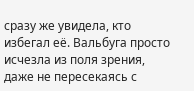сразу же увидела, кто избегал её. Вальбуга просто исчезла из поля зрения, даже не пересекаясь с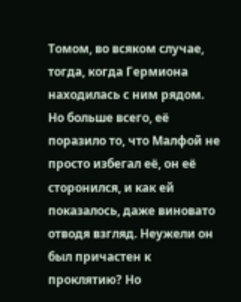Томом, во всяком случае, тогда, когда Гермиона находилась с ним рядом. Но больше всего, её поразило то, что Малфой не просто избегал её, он её сторонился, и как ей показалось, даже виновато отводя взгляд. Неужели он был причастен к проклятию? Но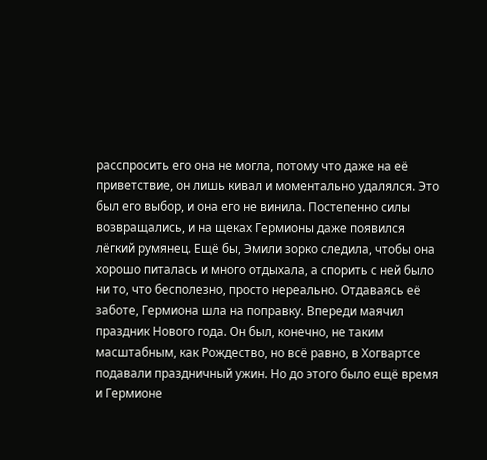расспросить его она не могла, потому что даже на её приветствие, он лишь кивал и моментально удалялся. Это был его выбор, и она его не винила. Постепенно силы возвращались, и на щеках Гермионы даже появился лёгкий румянец. Ещё бы, Эмили зорко следила, чтобы она хорошо питалась и много отдыхала, а спорить с ней было ни то, что бесполезно, просто нереально. Отдаваясь её заботе, Гермиона шла на поправку. Впереди маячил праздник Нового года. Он был, конечно, не таким масштабным, как Рождество, но всё равно, в Хогвартсе подавали праздничный ужин. Но до этого было ещё время и Гермионе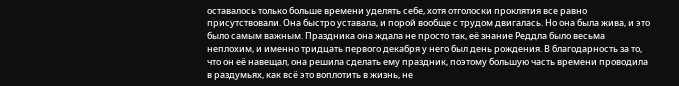оставалось только больше времени уделять себе, хотя отголоски проклятия все равно присутствовали. Она быстро уставала, и порой вообще с трудом двигалась. Но она была жива, и это было самым важным. Праздника она ждала не просто так, её знание Реддла было весьма неплохим, и именно тридцать первого декабря у него был день рождения. В благодарность за то, что он её навещал, она решила сделать ему праздник, поэтому большую часть времени проводила в раздумьях, как всё это воплотить в жизнь, не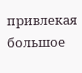привлекая большое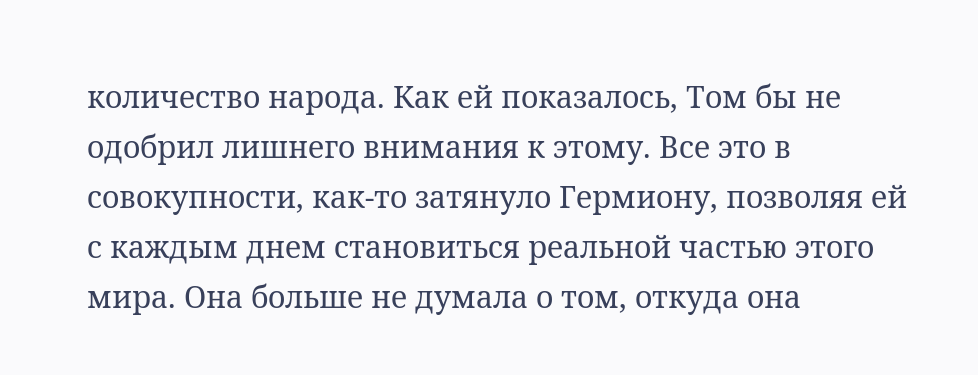количество народа. Как ей показалось, Том бы не одобрил лишнего внимания к этому. Все это в совокупности, как-то затянуло Гермиону, позволяя ей с каждым днем становиться реальной частью этого мира. Она больше не думала о том, откуда она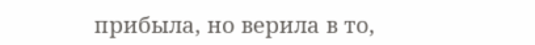прибыла, но верила в то,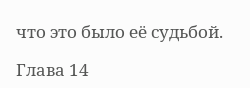что это было её судьбой.

Глава 14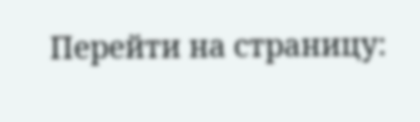Перейти на страницу: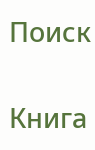Поиск

Книга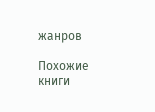жанров

Похожие книги